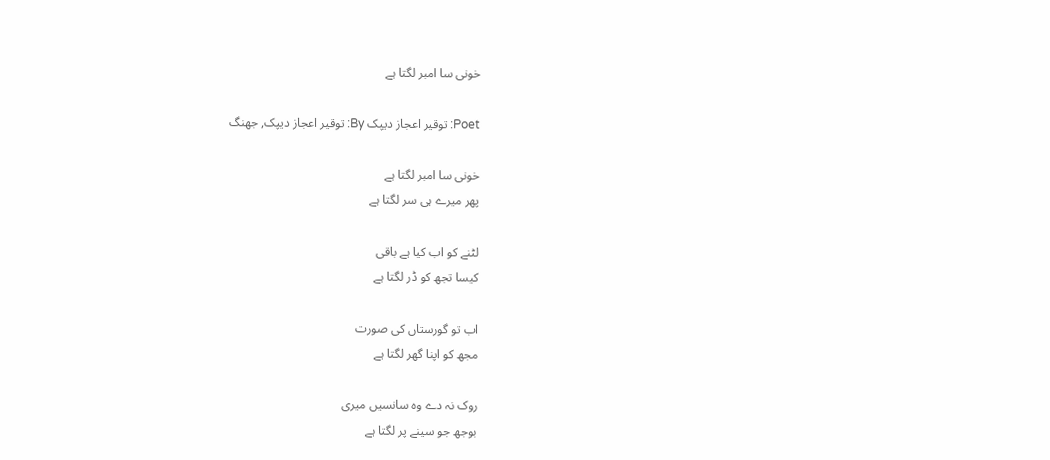خونی سا امبر لگتا ہے

Poet: توقیر اعجاز دیپک By: توقیر اعجاز دیپک, جھنگ

خونی سا امبر لگتا ہے
پھر میرے ہی سر لگتا ہے

لٹنے کو اب کیا ہے باقی
کیسا تجھ کو ڈر لگتا ہے

اب تو گورستاں کی صورت
مجھ کو اپنا گھر لگتا ہے

روک نہ دے وہ سانسیں میری
بوجھ جو سینے پر لگتا ہے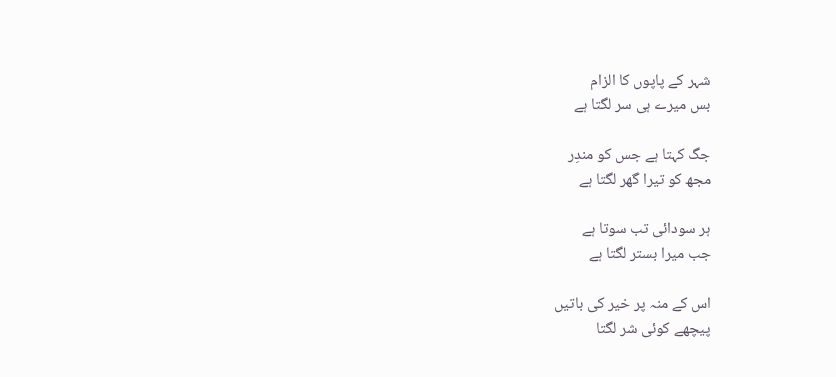شہر کے پاپوں کا الزام
بس میرے ہی سر لگتا ہے

جگ کہتا ہے جس کو مندِر
مجھ کو تیرا گھر لگتا ہے

ہر سودائی تب سوتا ہے
جب میرا بستر لگتا ہے

اس کے منہ پر خیر کی باتیں
پیچھے کوئی شر لگتا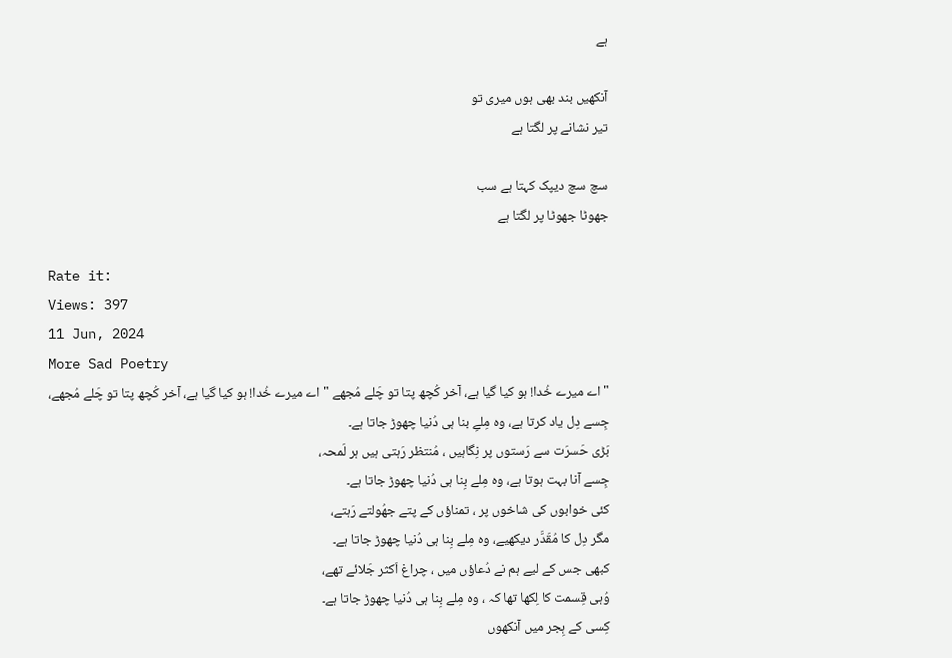ہے

آنکھیں بند بھی ہوں میری تو
تیر نشانے پر لگتا ہے

سچ سچ دیپک کہتا ہے سب
جھوٹا جھوٹا پر لگتا ہے

Rate it:
Views: 397
11 Jun, 2024
More Sad Poetry
" اے میرے خُدا! ہو کیا گیا ہے، آخر کُچھ پتا تو چَلے مُجھے " اے میرے خُدا! ہو کیا گیا ہے، آخر کُچھ پتا تو چَلے مُجھے،
جِسے دِل یاد کرتا ہے، وہ مِلےِ بنا ہی دُنیا چھوڑ جاتا ہے۔
بَڑی حَسرَت سے رَستوں پر نِگاہیں ، مُنتظر رَہتی ہیں ہر لَمحہ،
جِسے آنا بہت ہوتا ہے، وہ مِلے بِنا ہی دُنیا چھوڑ جاتا ہے۔
کئی خوابوں کی شاخوں پر ، تمناؤں کے پتے جھُولتے رَہتے،
مگر دِل کا مُقَدَّر دیکھیے، وہ مِلے بِنا ہی دُنیا چھوڑ جاتا ہے۔
کبھی جس کے لیے ہم نے دُعاؤں میں ، چراغ اَکثر جَلائے تھے،
وُہی قِسمت کا لِکھا تھا کہ ، وہ مِلے بِنا ہی دُنیا چھوڑ جاتا ہے۔
کِسی کے ہِجر میں آنکھوں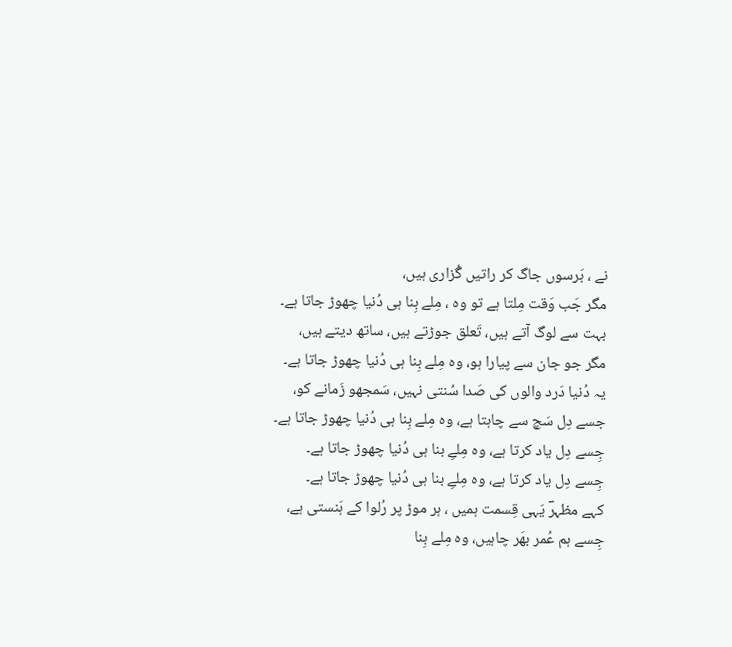نے ، بَرسوں جاگ کر راتیں گُزاری ہیں،
مگر جَب وَقت مِلتا ہے تو وہ ، مِلے بِنا ہی دُنیا چھوڑ جاتا ہے۔
بہت سے لوگ آتے ہیں، تَعلق جوڑتے ہیں، ساتھ دیتے ہیں،
مگر جو جان سے پیارا ہو، وہ مِلے بِنا ہی دُنیا چھوڑ جاتا ہے۔
یہ دُنیا دَرد والوں کی صَدا سُنتی نہیں، سَمجھو زَمانے کو،
جسے دِل سَچ سے چاہتا ہے، وہ مِلے بِنا ہی دُنیا چھوڑ جاتا ہے۔
جِسے دِل یاد کرتا ہے، وہ مِلےِ بنا ہی دُنیا چھوڑ جاتا ہے۔
جِسے دِل یاد کرتا ہے، وہ مِلےِ بنا ہی دُنیا چھوڑ جاتا ہے۔
کہے مظہرؔ یَہی قِسمت ہمیں ، ہر موڑ پر رُلوا کے ہَنستی ہے،
جِسے ہم عُمر بھَر چاہیں، وہ مِلے بِنا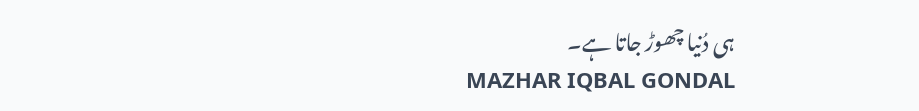ہی دُنیا چھوڑ جاتا ہے۔
MAZHAR IQBAL GONDAL